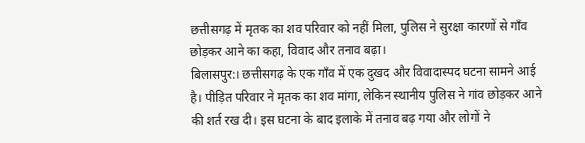छत्तीसगढ़ में मृतक का शव परिवार को नहीं मिला, पुलिस ने सुरक्षा कारणों से गाँव छोड़कर आने का कहा, विवाद और तनाव बढ़ा।
बिलासपुर:। छत्तीसगढ़ के एक गाँव में एक दुखद और विवादास्पद घटना सामने आई है। पीड़ित परिवार ने मृतक का शव मांगा, लेकिन स्थानीय पुलिस ने गांव छोड़कर आने की शर्त रख दी। इस घटना के बाद इलाके में तनाव बढ़ गया और लोगों ने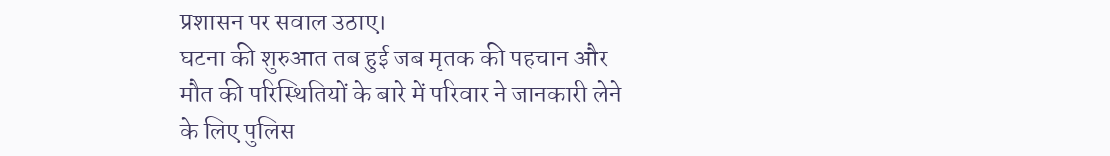प्रशासन पर सवाल उठाए।
घटना की शुरुआत तब हुई जब मृतक की पहचान और मौत की परिस्थितियों के बारे में परिवार ने जानकारी लेने के लिए पुलिस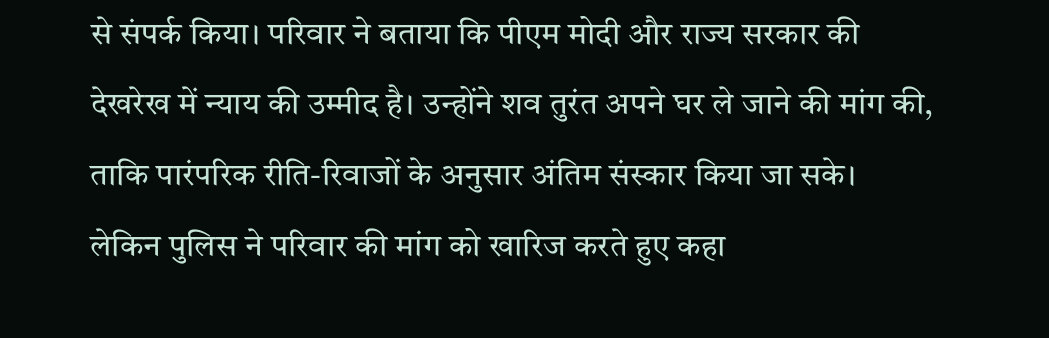से संपर्क किया। परिवार ने बताया कि पीएम मोदी और राज्य सरकार की देखरेख में न्याय की उम्मीद है। उन्होंने शव तुरंत अपने घर ले जाने की मांग की, ताकि पारंपरिक रीति-रिवाजों के अनुसार अंतिम संस्कार किया जा सके।
लेकिन पुलिस ने परिवार की मांग को खारिज करते हुए कहा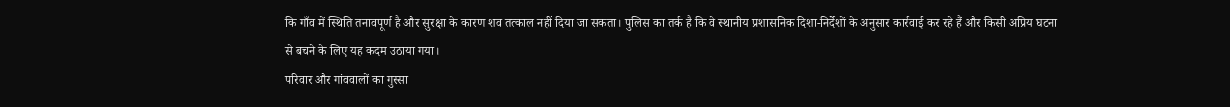कि गाँव में स्थिति तनावपूर्ण है और सुरक्षा के कारण शव तत्काल नहीं दिया जा सकता। पुलिस का तर्क है कि वे स्थानीय प्रशासनिक दिशा-निर्देशों के अनुसार कार्रवाई कर रहे हैं और किसी अप्रिय घटना से बचने के लिए यह कदम उठाया गया।
परिवार और गांववालों का गुस्सा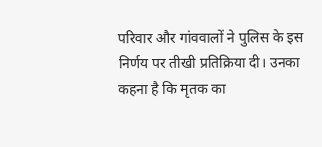परिवार और गांववालों ने पुलिस के इस निर्णय पर तीखी प्रतिक्रिया दी। उनका कहना है कि मृतक का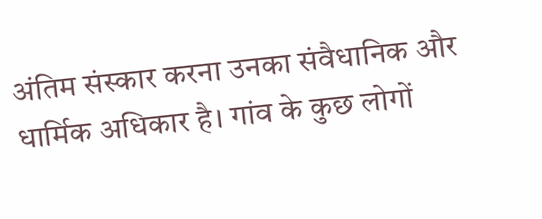अंतिम संस्कार करना उनका संवैधानिक और धार्मिक अधिकार है। गांव के कुछ लोगों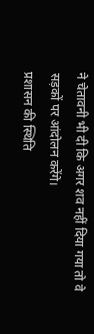ने चेतावनी भी दी कि अगर शव नहीं दिया गया तो वे सड़कों पर आंदोलन करेंगे।
प्रशासन की स्थिति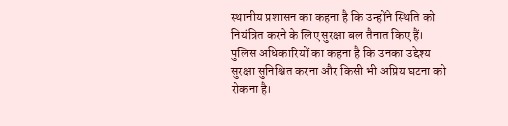स्थानीय प्रशासन का कहना है कि उन्होंने स्थिति को नियंत्रित करने के लिए सुरक्षा बल तैनात किए हैं। पुलिस अधिकारियों का कहना है कि उनका उद्देश्य सुरक्षा सुनिश्चित करना और किसी भी अप्रिय घटना को रोकना है।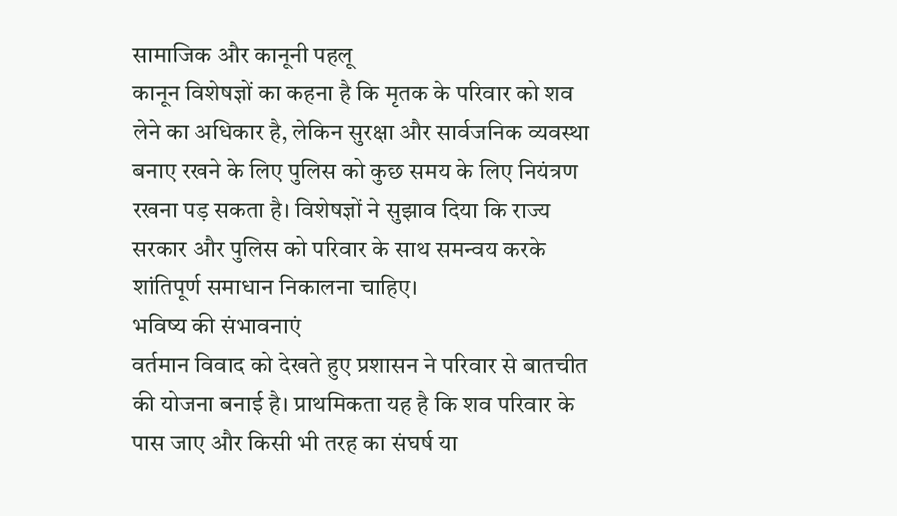सामाजिक और कानूनी पहलू
कानून विशेषज्ञों का कहना है कि मृतक के परिवार को शव लेने का अधिकार है, लेकिन सुरक्षा और सार्वजनिक व्यवस्था बनाए रखने के लिए पुलिस को कुछ समय के लिए नियंत्रण रखना पड़ सकता है। विशेषज्ञों ने सुझाव दिया कि राज्य सरकार और पुलिस को परिवार के साथ समन्वय करके शांतिपूर्ण समाधान निकालना चाहिए।
भविष्य की संभावनाएं
वर्तमान विवाद को देखते हुए प्रशासन ने परिवार से बातचीत की योजना बनाई है। प्राथमिकता यह है कि शव परिवार के पास जाए और किसी भी तरह का संघर्ष या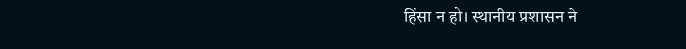हिंसा न हो। स्थानीय प्रशासन ने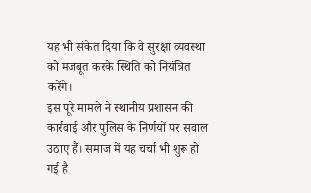यह भी संकेत दिया कि वे सुरक्षा व्यवस्था को मजबूत करके स्थिति को नियंत्रित करेंगे।
इस पूरे मामले ने स्थानीय प्रशासन की कार्रवाई और पुलिस के निर्णयों पर सवाल उठाए हैं। समाज में यह चर्चा भी शुरू हो गई है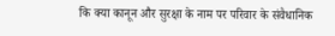कि क्या कानून और सुरक्षा के नाम पर परिवार के संवैधानिक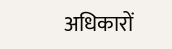अधिकारों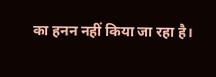का हनन नहीं किया जा रहा है।